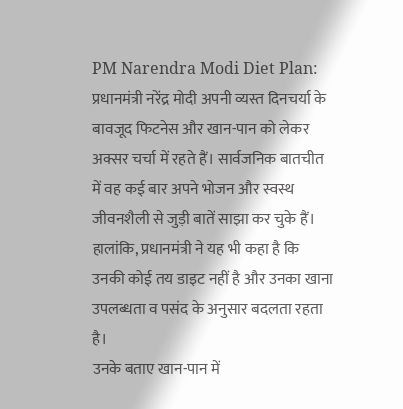PM Narendra Modi Diet Plan: प्रधानमंत्री नरेंद्र मोदी अपनी व्यस्त दिनचर्या के बावजूद फिटनेस और खान-पान को लेकर अक्सर चर्चा में रहते हैं। सार्वजनिक बातचीत में वह कई बार अपने भोजन और स्वस्थ जीवनशैली से जुड़ी बातें साझा कर चुके हैं। हालांकि, प्रधानमंत्री ने यह भी कहा है कि उनकी कोई तय डाइट नहीं है और उनका खाना उपलब्धता व पसंद के अनुसार बदलता रहता है।
उनके बताए खान-पान में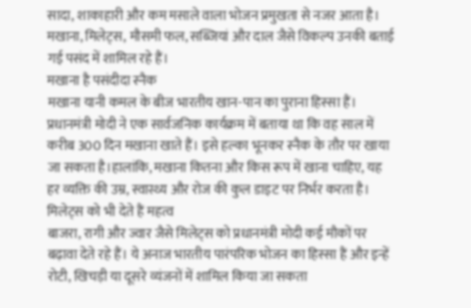सादा, शाकाहारी और कम मसाले वाला भोजन प्रमुखता से नजर आता है। मखाना, मिलेट्स, मौसमी फल, सब्जियां और दाल जैसे विकल्प उनकी बताई गई पसंद में शामिल रहे हैं।
मखाना है पसंदीदा स्नैक
मखाना यानी कमल के बीज भारतीय खान-पान का पुराना हिस्सा हैं। प्रधानमंत्री मोदी ने एक सार्वजनिक कार्यक्रम में बताया था कि वह साल में करीब 300 दिन मखाना खाते हैं। इसे हल्का भूनकर स्नैक के तौर पर खाया जा सकता है।हालांकि, मखाना कितना और किस रूप में खाना चाहिए, यह हर व्यक्ति की उम्र, स्वास्थ्य और रोज की कुल डाइट पर निर्भर करता है।
मिलेट्स को भी देते हैं महत्व
बाजरा, रागी और ज्वार जैसे मिलेट्स को प्रधानमंत्री मोदी कई मौकों पर बढ़ावा देते रहे हैं। ये अनाज भारतीय पारंपरिक भोजन का हिस्सा हैं और इन्हें रोटी, खिचड़ी या दूसरे व्यंजनों में शामिल किया जा सकता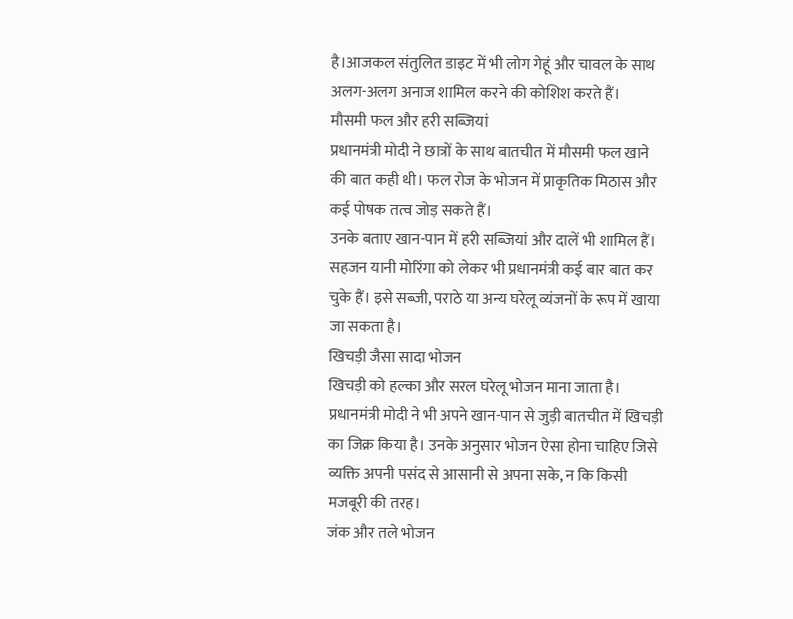है।आजकल संतुलित डाइट में भी लोग गेहूं और चावल के साथ अलग-अलग अनाज शामिल करने की कोशिश करते हैं।
मौसमी फल और हरी सब्जियां
प्रधानमंत्री मोदी ने छात्रों के साथ बातचीत में मौसमी फल खाने की बात कही थी। फल रोज के भोजन में प्राकृतिक मिठास और कई पोषक तत्व जोड़ सकते हैं।
उनके बताए खान-पान में हरी सब्जियां और दालें भी शामिल हैं। सहजन यानी मोरिंगा को लेकर भी प्रधानमंत्री कई बार बात कर चुके हैं। इसे सब्जी, पराठे या अन्य घरेलू व्यंजनों के रूप में खाया जा सकता है।
खिचड़ी जैसा सादा भोजन
खिचड़ी को हल्का और सरल घरेलू भोजन माना जाता है। प्रधानमंत्री मोदी ने भी अपने खान-पान से जुड़ी बातचीत में खिचड़ी का जिक्र किया है। उनके अनुसार भोजन ऐसा होना चाहिए जिसे व्यक्ति अपनी पसंद से आसानी से अपना सके, न कि किसी मजबूरी की तरह।
जंक और तले भोजन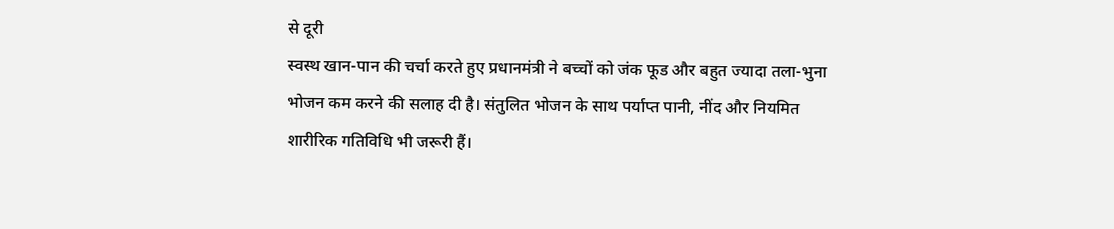से दूरी
स्वस्थ खान-पान की चर्चा करते हुए प्रधानमंत्री ने बच्चों को जंक फूड और बहुत ज्यादा तला-भुना भोजन कम करने की सलाह दी है। संतुलित भोजन के साथ पर्याप्त पानी, नींद और नियमित शारीरिक गतिविधि भी जरूरी हैं।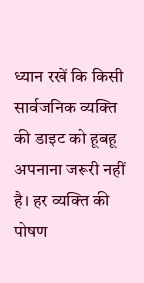ध्यान रखें कि किसी सार्वजनिक व्यक्ति की डाइट को हूबहू अपनाना जरूरी नहीं है। हर व्यक्ति की पोषण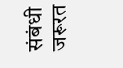संबंधी जरूरत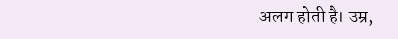अलग होती है। उम्र,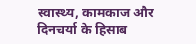स्वास्थ्य, कामकाज और दिनचर्या के हिसाब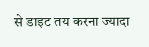से डाइट तय करना ज्यादा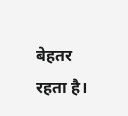बेहतर रहता है।